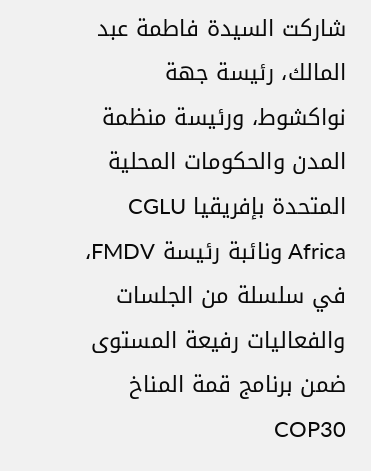شاركت السيدة فاطمة عبد المالك، رئيسة جهة نواكشوط، ورئيسة منظمة المدن والحكومات المحلية المتحدة بإفريقيا CGLU Africa ونائبة رئيسة FMDV، في سلسلة من الجلسات والفعاليات رفيعة المستوى ضمن برنامج قمة المناخ COP30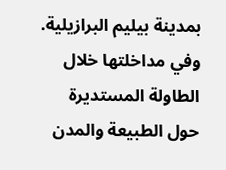بمدينة بيليم البرازيلية.
وفي مداخلتها خلال الطاولة المستديرة حول الطبيعة والمدن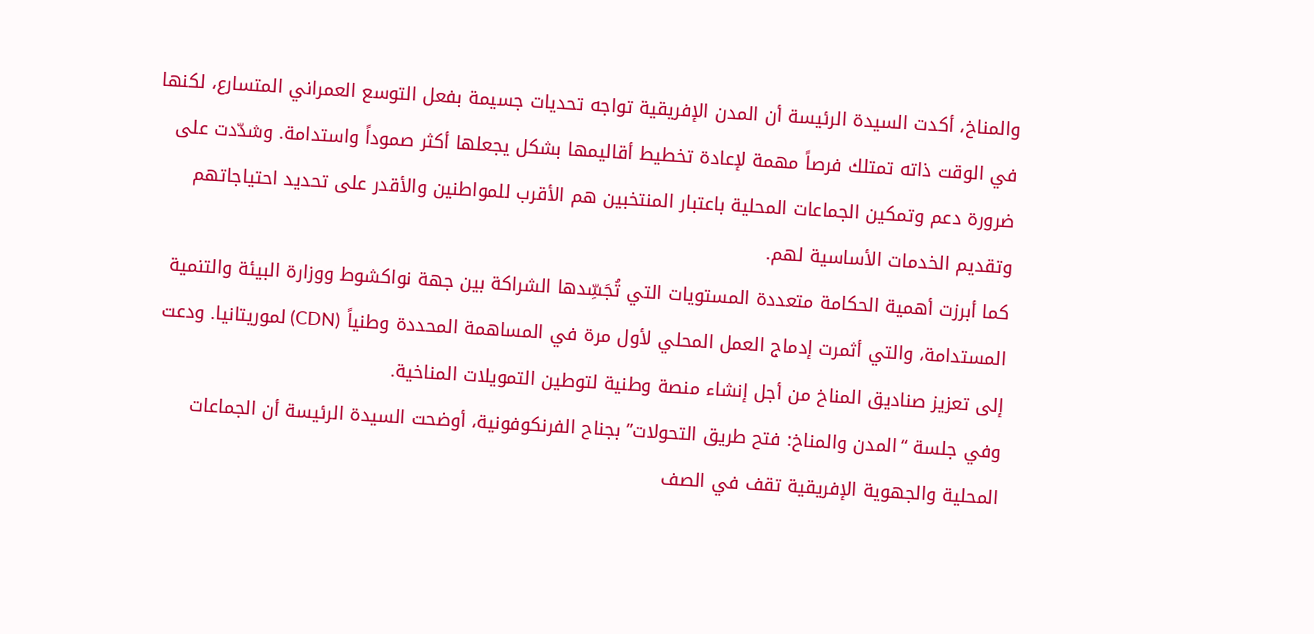والمناخ، أكدت السيدة الرئيسة أن المدن الإفريقية تواجه تحديات جسيمة بفعل التوسع العمراني المتسارع، لكنها في الوقت ذاته تمتلك فرصاً مهمة لإعادة تخطيط أقاليمها بشكل يجعلها أكثر صموداً واستدامة. وشدّدت على ضرورة دعم وتمكين الجماعات المحلية باعتبار المنتخبين هم الأقرب للمواطنين والأقدر على تحديد احتياجاتهم وتقديم الخدمات الأساسية لهم.
كما أبرزت أهمية الحكامة متعددة المستويات التي تُجَسِّدها الشراكة بين جهة نواكشوط ووزارة البيئة والتنمية المستدامة، والتي أثمرت إدماج العمل المحلي لأول مرة في المساهمة المحددة وطنياً (CDN) لموريتانيا. ودعت إلى تعزيز صناديق المناخ من أجل إنشاء منصة وطنية لتوطين التمويلات المناخية.
وفي جلسة “المدن والمناخ: فتح طريق التحولات” بجناح الفرنكوفونية، أوضحت السيدة الرئيسة أن الجماعات المحلية والجهوية الإفريقية تقف في الصف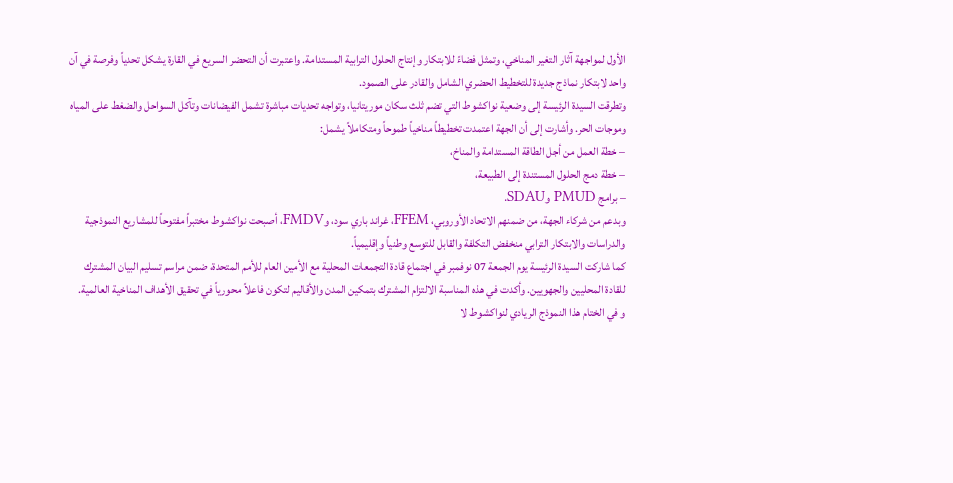الأول لمواجهة آثار التغير المناخي، وتمثل فضاءً للابتكار وإنتاج الحلول الترابية المستدامة. واعتبرت أن التحضر السريع في القارة يشكل تحدياً وفرصة في آن واحد لابتكار نماذج جديدة للتخطيط الحضري الشامل والقادر على الصمود.
وتطرقت السيدة الرئيسة إلى وضعية نواكشوط التي تضم ثلث سكان موريتانيا، وتواجه تحديات مباشرة تشمل الفيضانات وتآكل السواحل والضغط على المياه وموجات الحر. وأشارت إلى أن الجهة اعتمدت تخطيطاً مناخياً طموحاً ومتكاملاً يشمل:
– خطة العمل من أجل الطاقة المستدامة والمناخ،
– خطة دمج الحلول المستندة إلى الطبيعة،
– برامج PMUD وSDAU.
وبدعم من شركاء الجهة، من ضمنهم الاتحاد الأوروبي، FFEM، غراند باري سود، وFMDV، أصبحت نواكشوط مختبراً مفتوحاً للمشاريع النموذجية والدراسات والابتكار الترابي منخفض التكلفة والقابل للتوسع وطنياً وإقليمياً.
كما شاركت السيدة الرئيسة يوم الجمعة 07 نوفمبر في اجتماع قادة التجمعات المحلية مع الأمين العام للأمم المتحدة، ضمن مراسم تسليم البيان المشترك للقادة المحليين والجهويين. وأكدت في هذه المناسبة الالتزام المشترك بتمكين المدن والأقاليم لتكون فاعلاً محورياً في تحقيق الأهداف المناخية العالمية.
و في الختام هذا النموذج الريادي لنواكشوط لا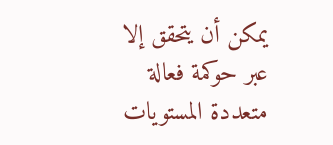يمكن أن يتحقق إلا عبر حوكمة فعالة متعددة المستويات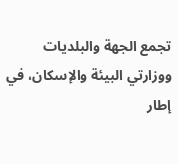تجمع الجهة والبلديات ووزارتي البيئة والإسكان، في إطار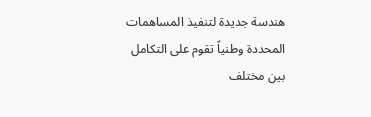هندسة جديدة لتنفيذ المساهمات المحددة وطنياً تقوم على التكامل بين مختلف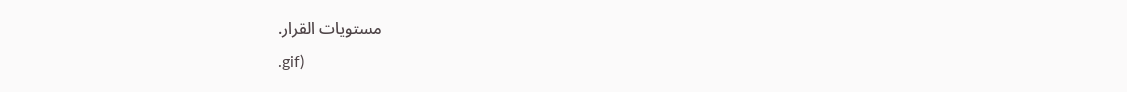مستويات القرار.
.gif)